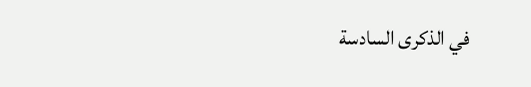في الذكرى السادسة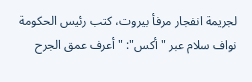لجريمة انفجار مرفأ بيروت، كتب رئيس الحكومة نواف سلام عبر "أكس": "أعرف عمق الجرح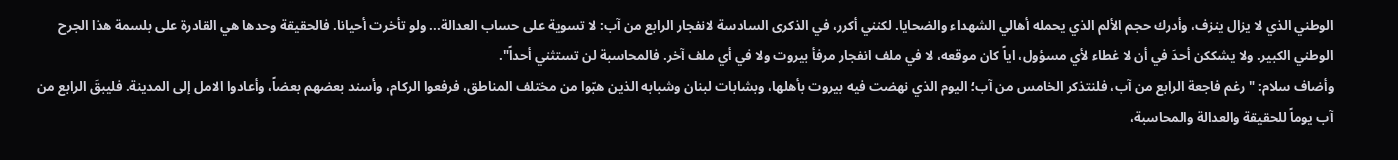الوطني الذي لا يزال ينزف، وأدرك حجم الألم الذي يحمله أهالي الشهداء والضحايا. لكنني أكرر، في الذكرى السادسة لانفجار الرابع من آب: لا تسوية على حساب العدالة... ولو تأخرت أحيانا. فالحقيقة وحدها هي القادرة على بلسمة هذا الجرح الوطني الكبير. ولا يشككن أحدَ في أن لا غطاء لأي مسؤول، اياً كان موقعه، لا في ملف انفجار مرفأ بيروت ولا في أي ملف آخر. فالمحاسبة لن تستثني أحداً".
وأضاف سلام: "رغم فاجعة الرابع من آب، فلنتذكر الخامس من آب؛ اليوم الذي نهضت فيه بيروت بأهلها، وبشابات لبنان وشبابه الذين هبّوا من مختلف المناطق، فرفعوا الركام، وأسند بعضهم بعضاً، وأعادوا الامل إلى المدينة. فليبقَ الرابع من آب يوماً للحقيقة والعدالة والمحاسبة،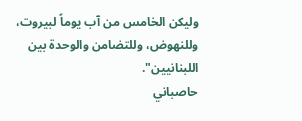وليكن الخامس من آب يوماً لبيروت، وللنهوض، وللتضامن والوحدة بين اللبنانيين".
حاصباني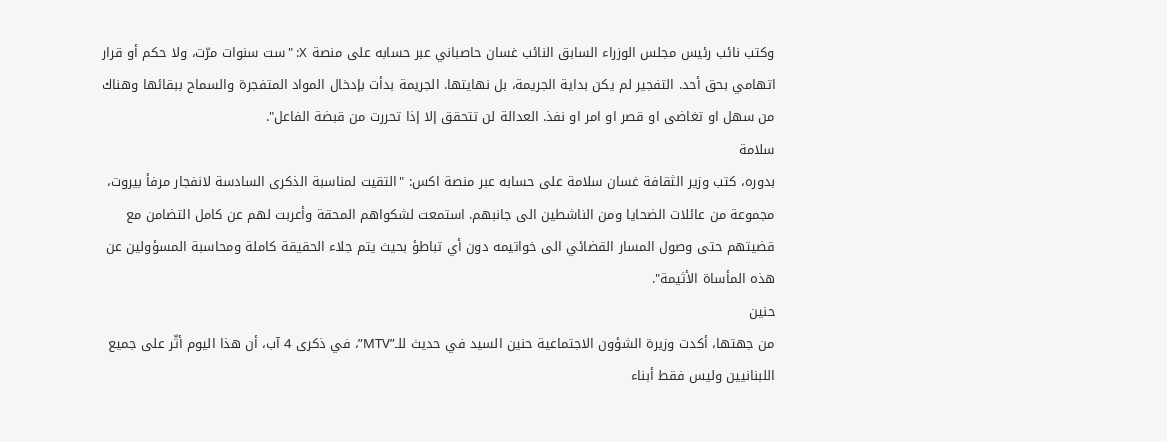وكتب نائب رئيس مجلس الوزراء السابق النائب غسان حاصباني عبر حسابه على منصة X: "ست سنوات مرّت، ولا حكم أو قرار اتهامي بحق أحد. التفجير لم يكن بداية الجريمة، بل نهايتها. الجريمة بدأت بإدخال المواد المتفجرة والسماح ببقائها وهناك من سهل او تغاضى او قصر او امر او نفذ. العدالة لن تتحقق إلا إذا تحررت من قبضة الفاعل".
سلامة
بدوره، كتب وزير الثقافة غسان سلامة على حسابه عبر منصة اكس: "التقيت لمناسبة الذكرى السادسة لانفجار مرفأ بيروت، مجموعة من عائلات الضحايا ومن الناشطين الى جانبهم. استمعت لشكواهم المحقة وأعربت لهم عن كامل التضامن مع قضيتهم حتى وصول المسار القضائي الى خواتيمه دون أي تباطؤ بحيث يتم جلاء الحقيقة كاملة ومحاسبة المسؤولين عن هذه المأساة الأثيمة".
حنين
من جهتها، أكدت وزيرة الشؤون الاجتماعية حنين السيد في حديث للـ”MTV”، في ذكرى 4 آب، أن هذا اليوم أثّر على جميع اللبنانيين وليس فقط أبناء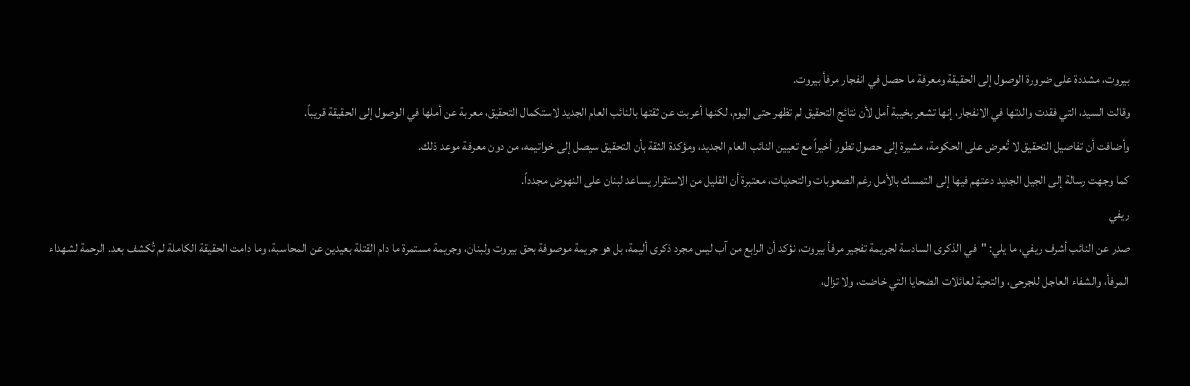بيروت، مشددة على ضرورة الوصول إلى الحقيقة ومعرفة ما حصل في انفجار مرفأ بيروت.
وقالت السيد، التي فقدت والدتها في الانفجار، إنها تشعر بخيبة أمل لأن نتائج التحقيق لم تظهر حتى اليوم، لكنها أعربت عن ثقتها بالنائب العام الجديد لاستكمال التحقيق، معربة عن أملها في الوصول إلى الحقيقة قريباً.
وأضافت أن تفاصيل التحقيق لا تُعرض على الحكومة، مشيرة إلى حصول تطور أخيراً مع تعيين النائب العام الجديد، ومؤكدة الثقة بأن التحقيق سيصل إلى خواتيمه، من دون معرفة موعد ذلك.
كما وجهت رسالة إلى الجيل الجديد دعتهم فيها إلى التمسك بالأمل رغم الصعوبات والتحديات، معتبرة أن القليل من الاستقرار يساعد لبنان على النهوض مجدداً.
ريفي
صدر عن النائب أشرف ريفي، ما يلي: "في الذكرى السادسة لجريمة تفجير مرفأ بيروت، نؤكد أن الرابع من آب ليس مجرد ذكرى أليمة، بل هو جريمة موصوفة بحق بيروت ولبنان، وجريمة مستمرة ما دام القتلة بعيدين عن المحاسبة، وما دامت الحقيقة الكاملة لم تُكشف بعد. الرحمة لشهداء المرفأ، والشفاء العاجل للجرحى، والتحية لعائلات الضحايا التي خاضت، ولا تزال،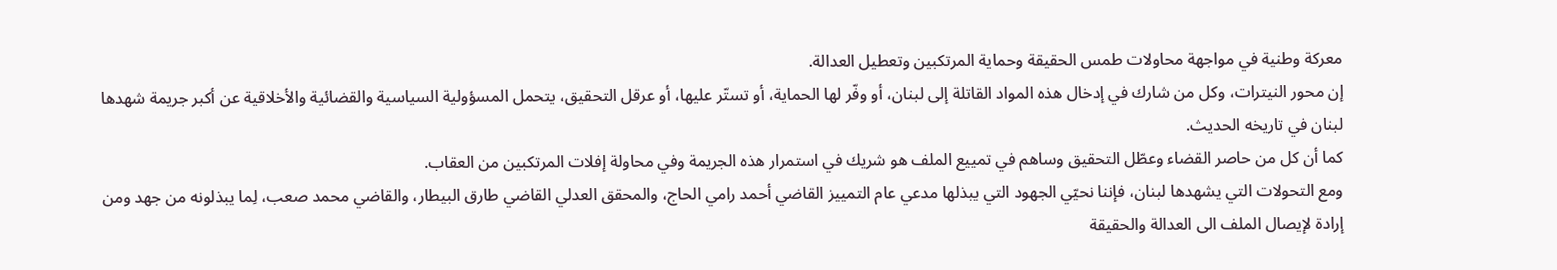معركة وطنية في مواجهة محاولات طمس الحقيقة وحماية المرتكبين وتعطيل العدالة.
إن محور النيترات، وكل من شارك في إدخال هذه المواد القاتلة إلى لبنان، أو وفّر لها الحماية، أو تستّر عليها، أو عرقل التحقيق، يتحمل المسؤولية السياسية والقضائية والأخلاقية عن أكبر جريمة شهدها لبنان في تاريخه الحديث.
كما أن كل من حاصر القضاء وعطّل التحقيق وساهم في تمييع الملف هو شريك في استمرار هذه الجريمة وفي محاولة إفلات المرتكبين من العقاب.
ومع التحولات التي يشهدها لبنان، فإننا نحيّي الجهود التي يبذلها مدعي عام التمييز القاضي أحمد رامي الحاج، والمحقق العدلي القاضي طارق البيطار، والقاضي محمد صعب، لِما يبذلونه من جهد ومن إرادة لإيصال الملف الى العدالة والحقيقة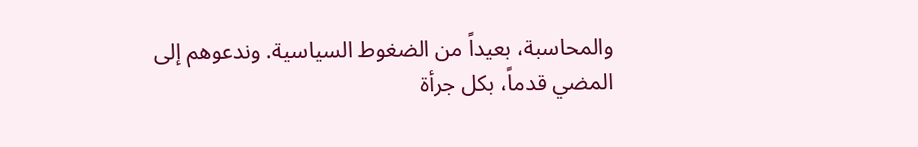والمحاسبة، بعيداً من الضغوط السياسية. وندعوهم إلى المضي قدماً، بكل جرأة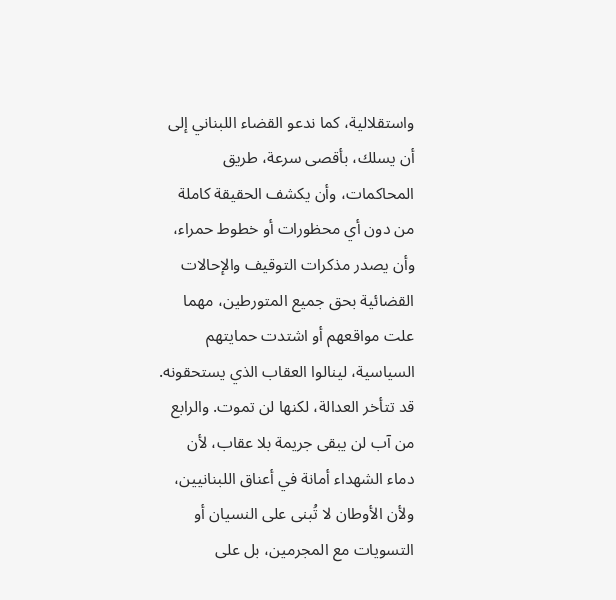واستقلالية، كما ندعو القضاء اللبناني إلى أن يسلك، بأقصى سرعة، طريق المحاكمات، وأن يكشف الحقيقة كاملة من دون أي محظورات أو خطوط حمراء، وأن يصدر مذكرات التوقيف والإحالات القضائية بحق جميع المتورطين، مهما علت مواقعهم أو اشتدت حمايتهم السياسية، لينالوا العقاب الذي يستحقونه.
قد تتأخر العدالة، لكنها لن تموت. والرابع من آب لن يبقى جريمة بلا عقاب، لأن دماء الشهداء أمانة في أعناق اللبنانيين، ولأن الأوطان لا تُبنى على النسيان أو التسويات مع المجرمين، بل على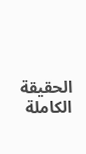الحقيقة الكاملة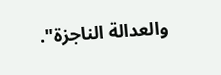والعدالة الناجزة".